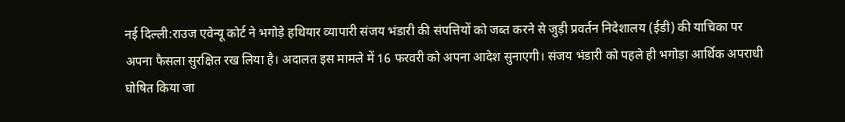नई दिल्ली:राउज एवेन्यू कोर्ट ने भगोड़े हथियार व्यापारी संजय भंडारी की संपत्तियों को जब्त करने से जुड़ी प्रवर्तन निदेशालय (ईडी) की याचिका पर अपना फैसला सुरक्षित रख लिया है। अदालत इस मामले में 16 फरवरी को अपना आदेश सुनाएगी। संजय भंडारी को पहले ही भगोड़ा आर्थिक अपराधी घोषित किया जा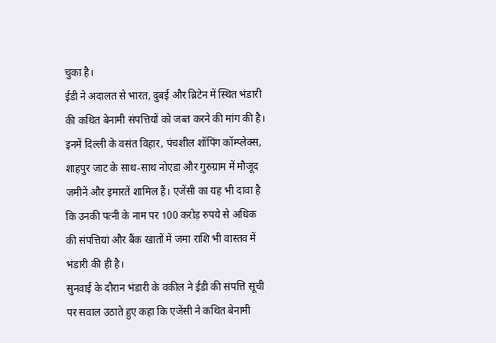चुका है।
ईडी ने अदालत से भारत, दुबई और ब्रिटेन में स्थित भंडारी की कथित बेनामी संपत्तियों को जब्त करने की मांग की है। इनमें दिल्ली के वसंत विहार, पंचशील शॉपिंग कॉम्प्लेक्स, शाहपुर जाट के साथ-साथ नोएडा और गुरुग्राम में मौजूद जमीनें और इमारतें शामिल हैं। एजेंसी का यह भी दावा है कि उनकी पत्नी के नाम पर 100 करोड़ रुपये से अधिक की संपत्तियां और बैंक खातों में जमा राशि भी वास्तव में भंडारी की ही है।
सुनवाई के दौरान भंडारी के वकील ने ईडी की संपत्ति सूची पर सवाल उठाते हुए कहा कि एजेंसी ने कथित बेनामी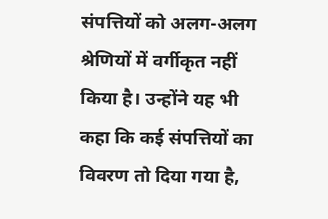संपत्तियों को अलग-अलग श्रेणियों में वर्गीकृत नहीं किया है। उन्होंने यह भी कहा कि कई संपत्तियों का विवरण तो दिया गया है,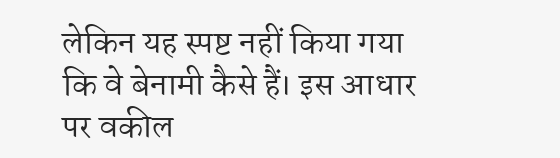लेकिन यह स्पष्ट नहीं किया गया कि वे बेनामी कैसे हैं। इस आधार पर वकील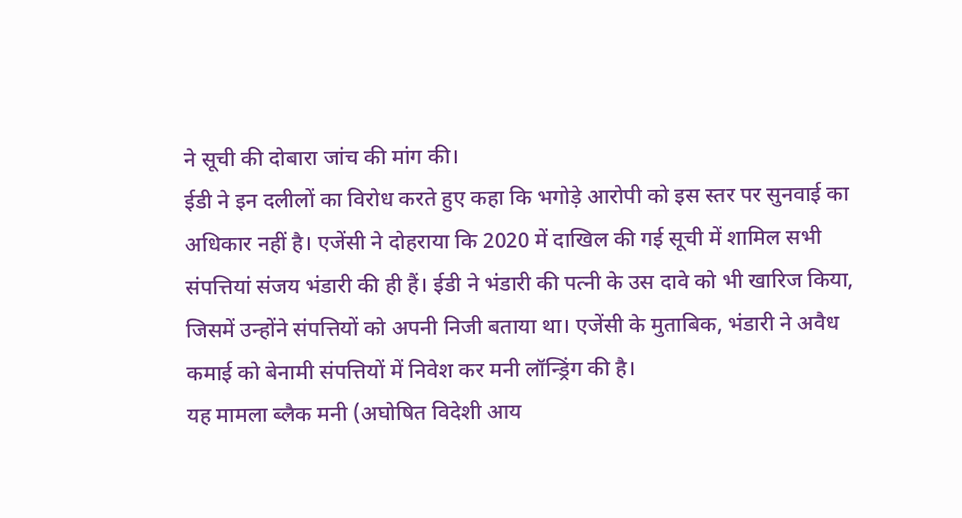ने सूची की दोबारा जांच की मांग की।
ईडी ने इन दलीलों का विरोध करते हुए कहा कि भगोड़े आरोपी को इस स्तर पर सुनवाई का अधिकार नहीं है। एजेंसी ने दोहराया कि 2020 में दाखिल की गई सूची में शामिल सभी संपत्तियां संजय भंडारी की ही हैं। ईडी ने भंडारी की पत्नी के उस दावे को भी खारिज किया, जिसमें उन्होंने संपत्तियों को अपनी निजी बताया था। एजेंसी के मुताबिक, भंडारी ने अवैध कमाई को बेनामी संपत्तियों में निवेश कर मनी लॉन्ड्रिंग की है।
यह मामला ब्लैक मनी (अघोषित विदेशी आय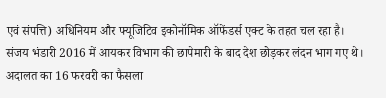एवं संपत्ति) अधिनियम और फ्यूजिटिव इकोनॉमिक ऑफेंडर्स एक्ट के तहत चल रहा है। संजय भंडारी 2016 में आयकर विभाग की छापेमारी के बाद देश छोड़कर लंदन भाग गए थे।
अदालत का 16 फरवरी का फैसला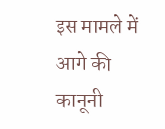इस मामले में आगे की कानूनी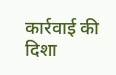कार्रवाई की दिशा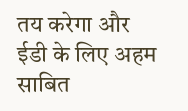तय करेगा और ईडी के लिए अहम साबित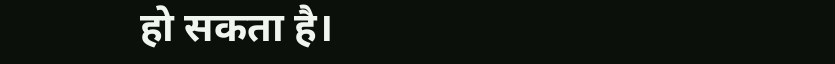हो सकता है।